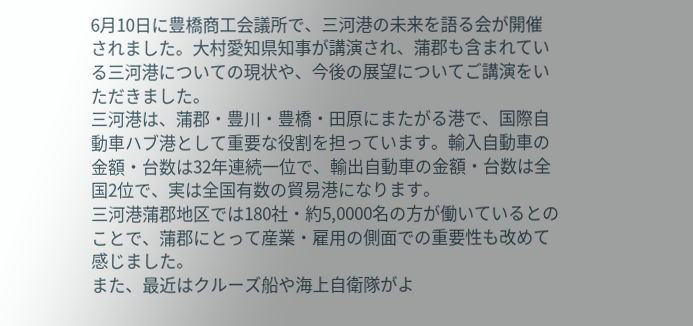6月10日に豊橋商工会議所で、三河港の未来を語る会が開催されました。大村愛知県知事が講演され、蒲郡も含まれている三河港についての現状や、今後の展望についてご講演をいただきました。
三河港は、蒲郡・豊川・豊橋・田原にまたがる港で、国際自動車ハブ港として重要な役割を担っています。輸入自動車の金額・台数は32年連続一位で、輸出自動車の金額・台数は全国2位で、実は全国有数の貿易港になります。
三河港蒲郡地区では180社・約5,0000名の方が働いているとのことで、蒲郡にとって産業・雇用の側面での重要性も改めて感じました。
また、最近はクルーズ船や海上自衛隊がよ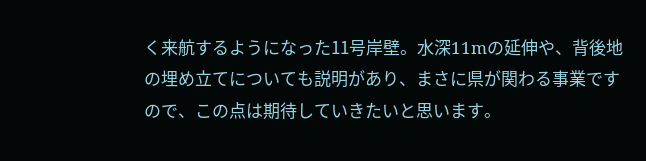く来航するようになった11号岸壁。水深11mの延伸や、背後地の埋め立てについても説明があり、まさに県が関わる事業ですので、この点は期待していきたいと思います。